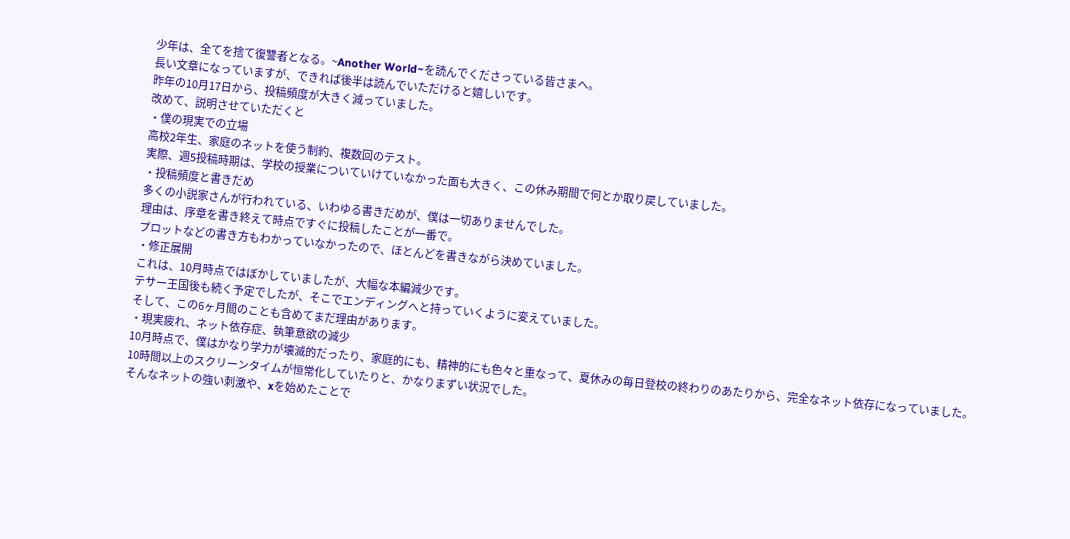少年は、全てを捨て復讐者となる。~Another World~を読んでくださっている皆さまへ。
長い文章になっていますが、できれば後半は読んでいただけると嬉しいです。
昨年の10月17日から、投稿頻度が大きく減っていました。
改めて、説明させていただくと
・僕の現実での立場
高校2年生、家庭のネットを使う制約、複数回のテスト。
実際、週5投稿時期は、学校の授業についていけていなかった面も大きく、この休み期間で何とか取り戻していました。
・投稿頻度と書きだめ
多くの小説家さんが行われている、いわゆる書きだめが、僕は一切ありませんでした。
理由は、序章を書き終えて時点ですぐに投稿したことが一番で。
プロットなどの書き方もわかっていなかったので、ほとんどを書きながら決めていました。
・修正展開
これは、10月時点ではぼかしていましたが、大幅な本編減少です。
テサー王国後も続く予定でしたが、そこでエンディングへと持っていくように変えていました。
そして、この6ヶ月間のことも含めてまだ理由があります。
・現実疲れ、ネット依存症、執筆意欲の減少
10月時点で、僕はかなり学力が壊滅的だったり、家庭的にも、精神的にも色々と重なって、夏休みの毎日登校の終わりのあたりから、完全なネット依存になっていました。
10時間以上のスクリーンタイムが恒常化していたりと、かなりまずい状況でした。
そんなネットの強い刺激や、xを始めたことで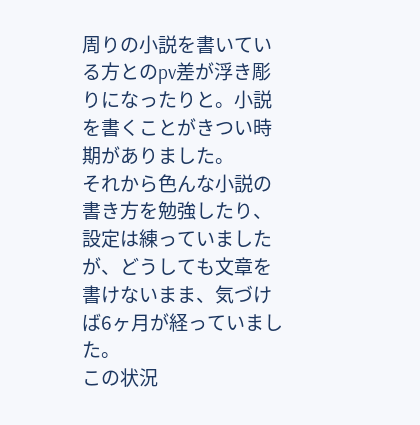周りの小説を書いている方とのpv差が浮き彫りになったりと。小説を書くことがきつい時期がありました。
それから色んな小説の書き方を勉強したり、設定は練っていましたが、どうしても文章を書けないまま、気づけば6ヶ月が経っていました。
この状況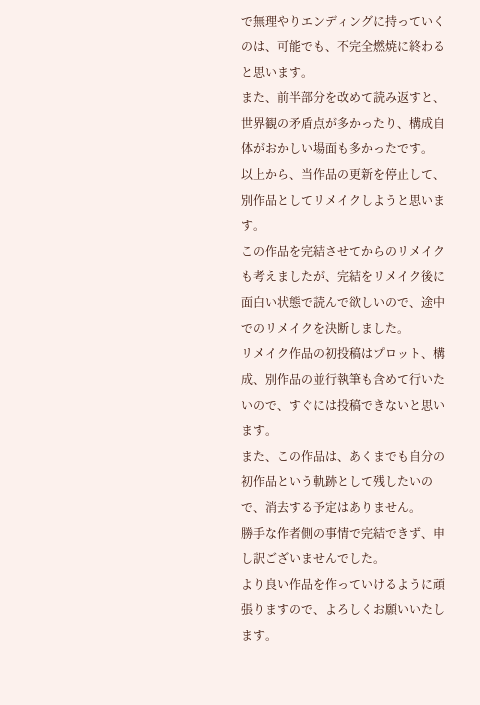で無理やりエンディングに持っていくのは、可能でも、不完全燃焼に終わると思います。
また、前半部分を改めて読み返すと、世界観の矛盾点が多かったり、構成自体がおかしい場面も多かったです。
以上から、当作品の更新を停止して、別作品としてリメイクしようと思います。
この作品を完結させてからのリメイクも考えましたが、完結をリメイク後に面白い状態で読んで欲しいので、途中でのリメイクを決断しました。
リメイク作品の初投稿はプロット、構成、別作品の並行執筆も含めて行いたいので、すぐには投稿できないと思います。
また、この作品は、あくまでも自分の初作品という軌跡として残したいので、消去する予定はありません。
勝手な作者側の事情で完結できず、申し訳ございませんでした。
より良い作品を作っていけるように頑張りますので、よろしくお願いいたします。